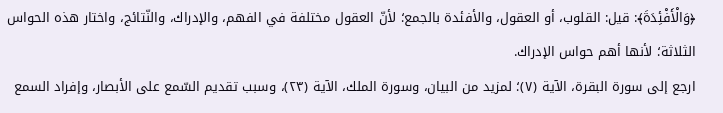﴿وَالْأَفْئِدَةَ﴾: قيل: القلوب، أو العقول، والأفئدة بالجمع؛ لأنّ العقول مختلفة في الفهم، والإدراك، والنّتائج، واختار هذه الحواس الثلاثة؛ لأنها أهم حواس الإدراك.
ارجع إلى سورة البقرة، الآية (٧)؛ لمزيد من البيان، وسورة الملك، الآية (٢٣)، وسبب تقديم السّمع على الأبصار، وإفراد السمع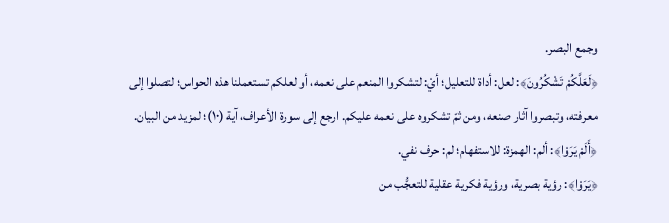وجمع البصر.
﴿لَعَلَّكُمْ تَشْكُرُونَ﴾: لعل: أداة للتعليل؛ أيْ: لتشكروا المنعم على نعمه، أو لعلكم تستعملنا هذه الحواس؛ لتصلوا إلى معرفته، وتبصروا آثار صنعه، ومن ثمّ تشكروه على نعمه عليكم. ارجع إلى سورة الأعراف، آية (١٠)؛ لمزيد من البيان.
﴿أَلَمْ يَرَوْا﴾: ألم: الهمزة: للاستفهام؛ لم: حرف نفي.
﴿يَرَوْا﴾: رؤية بصرية، ورؤية فكرية عقلية للتعجُّب من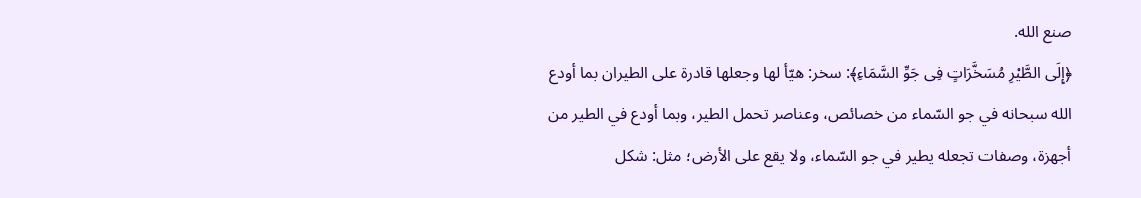صنع الله.
﴿إِلَى الطَّيْرِ مُسَخَّرَاتٍ فِى جَوِّ السَّمَاءِ﴾: سخر: هيّأ لها وجعلها قادرة على الطيران بما أودع الله سبحانه في جو السّماء من خصائص، وعناصر تحمل الطير، وبما أودع في الطير من أجهزة، وصفات تجعله يطير في جو السّماء، ولا يقع على الأرض؛ مثل: شكل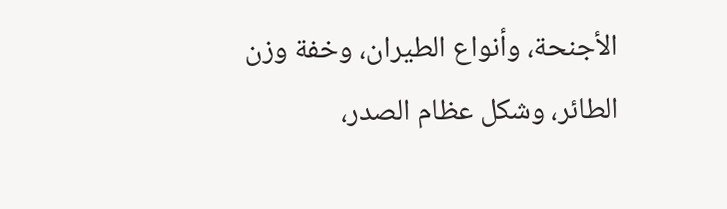الأجنحة، وأنواع الطيران، وخفة وزن الطائر، وشكل عظام الصدر،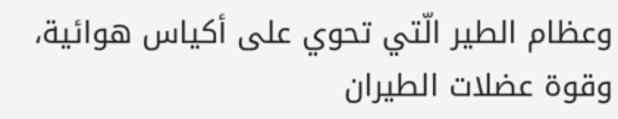وعظام الطير الّتي تحوي على أكياس هوائية، وقوة عضلات الطيران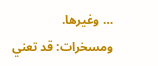… وغيرها. ومسخرات: قد تعني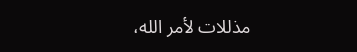مذللات لأمر الله،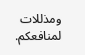ومذللات لمنافعكم.